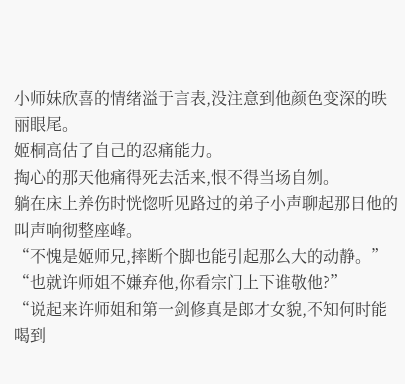小师妹欣喜的情绪溢于言表,没注意到他颜色变深的昳丽眼尾。
姬桐高估了自己的忍痛能力。
掏心的那天他痛得死去活来,恨不得当场自刎。
躺在床上养伤时恍惚听见路过的弟子小声聊起那日他的叫声响彻整座峰。
“不愧是姬师兄,摔断个脚也能引起那么大的动静。”
“也就许师姐不嫌弃他,你看宗门上下谁敬他?”
“说起来许师姐和第一剑修真是郎才女貌,不知何时能喝到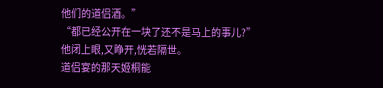他们的道侣酒。”
“都已经公开在一块了还不是马上的事儿?”
他闭上眼,又睁开,恍若隔世。
道侣宴的那天姬桐能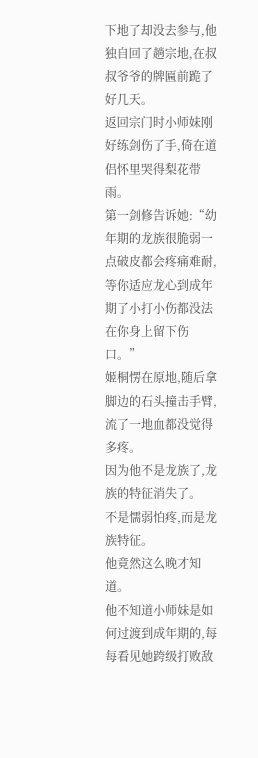下地了却没去参与,他独自回了趟宗地,在叔叔爷爷的牌匾前跪了好几天。
返回宗门时小师妹刚好练剑伤了手,倚在道侣怀里哭得梨花带雨。
第一剑修告诉她:“幼年期的龙族很脆弱一点破皮都会疼痛难耐,等你适应龙心到成年期了小打小伤都没法在你身上留下伤口。”
姬桐愣在原地,随后拿脚边的石头撞击手臂,流了一地血都没觉得多疼。
因为他不是龙族了,龙族的特征消失了。
不是懦弱怕疼,而是龙族特征。
他竟然这么晚才知道。
他不知道小师妹是如何过渡到成年期的,每每看见她跨级打败敌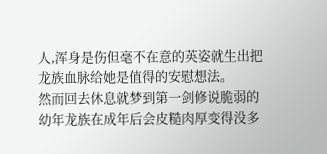人,浑身是伤但毫不在意的英姿就生出把龙族血脉给她是值得的安慰想法。
然而回去休息就梦到第一剑修说脆弱的幼年龙族在成年后会皮糙肉厚变得没多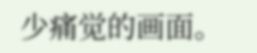少痛觉的画面。